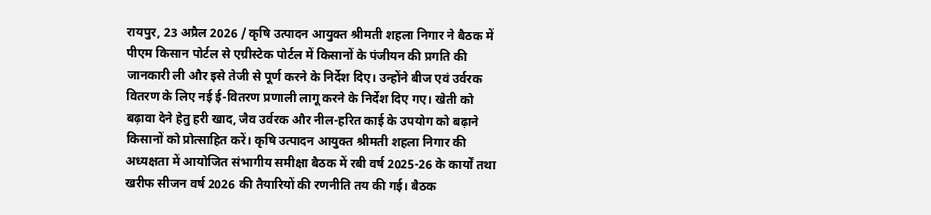रायपुर, 23 अप्रैल 2026 / कृषि उत्पादन आयुक्त श्रीमती शहला निगार ने बैठक में पीएम किसान पोर्टल से एग्रीस्टेक पोर्टल में किसानों के पंजीयन की प्रगति की जानकारी ली और इसे तेजी से पूर्ण करने के निर्देश दिए। उन्होंने बीज एवं उर्वरक वितरण के लिए नई ई-वितरण प्रणाली लागू करने के निर्देश दिए गए। खेती को बढ़ावा देने हेतु हरी खाद, जैव उर्वरक और नील-हरित काई के उपयोग को बढ़ाने किसानों को प्रोत्साहित करें। कृषि उत्पादन आयुक्त श्रीमती शहला निगार की अध्यक्षता में आयोजित संभागीय समीक्षा बैठक में रबी वर्ष 2025-26 के कार्यों तथा खरीफ सीजन वर्ष 2026 की तैयारियों की रणनीति तय की गई। बैठक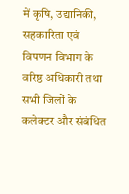में कृषि, उद्यानिकी, सहकारिता एवं विपणन विभाग के वरिष्ठ अधिकारी तथा सभी जिलों के कलेक्टर और संबंधित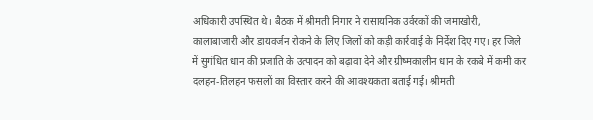अधिकारी उपस्थित थे। बैठक में श्रीमती निगार ने रासायनिक उर्वरकों की जमाखोरी, कालाबाजारी और डायवर्जन रोकने के लिए जिलों को कड़ी कार्रवाई के निर्देश दिए गए। हर जिले में सुगंधित धान की प्रजाति के उत्पादन को बढ़ावा देने और ग्रीष्मकालीन धान के रकबे में कमी कर दलहन-तिलहन फसलों का विस्तार करने की आवश्यकता बताई गई। श्रीमती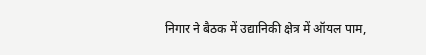निगार ने बैठक में उद्यानिकी क्षेत्र में ऑयल पाम,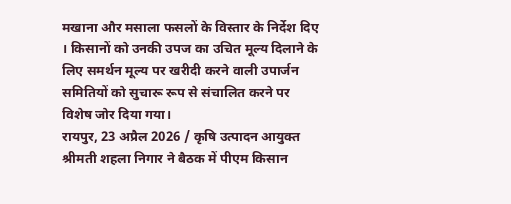मखाना और मसाला फसलों के विस्तार के निर्देश दिए । किसानों को उनकी उपज का उचित मूल्य दिलाने के लिए समर्थन मूल्य पर खरीदी करने वाली उपार्जन समितियों को सुचारू रूप से संचालित करने पर विशेष जोर दिया गया।
रायपुर, 23 अप्रैल 2026 / कृषि उत्पादन आयुक्त श्रीमती शहला निगार ने बैठक में पीएम किसान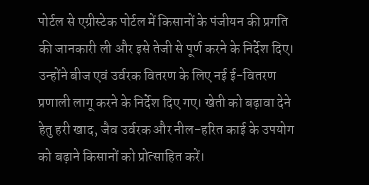पोर्टल से एग्रीस्टेक पोर्टल में किसानों के पंजीयन की प्रगति की जानकारी ली और इसे तेजी से पूर्ण करने के निर्देश दिए। उन्होंने बीज एवं उर्वरक वितरण के लिए नई ई-वितरण प्रणाली लागू करने के निर्देश दिए गए। खेती को बढ़ावा देने हेतु हरी खाद, जैव उर्वरक और नील-हरित काई के उपयोग को बढ़ाने किसानों को प्रोत्साहित करें।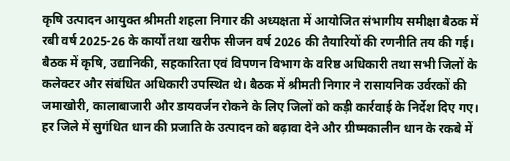कृषि उत्पादन आयुक्त श्रीमती शहला निगार की अध्यक्षता में आयोजित संभागीय समीक्षा बैठक में रबी वर्ष 2025-26 के कार्यों तथा खरीफ सीजन वर्ष 2026 की तैयारियों की रणनीति तय की गई। बैठक में कृषि, उद्यानिकी, सहकारिता एवं विपणन विभाग के वरिष्ठ अधिकारी तथा सभी जिलों के कलेक्टर और संबंधित अधिकारी उपस्थित थे। बैठक में श्रीमती निगार ने रासायनिक उर्वरकों की जमाखोरी, कालाबाजारी और डायवर्जन रोकने के लिए जिलों को कड़ी कार्रवाई के निर्देश दिए गए। हर जिले में सुगंधित धान की प्रजाति के उत्पादन को बढ़ावा देने और ग्रीष्मकालीन धान के रकबे में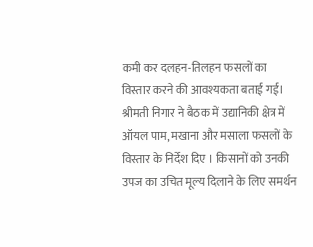कमी कर दलहन-तिलहन फसलों का विस्तार करने की आवश्यकता बताई गई। श्रीमती निगार ने बैठक में उद्यानिकी क्षेत्र में ऑयल पाम, मखाना और मसाला फसलों के विस्तार के निर्देश दिए । किसानों को उनकी उपज का उचित मूल्य दिलाने के लिए समर्थन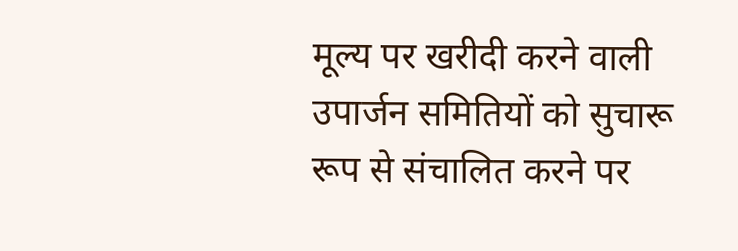मूल्य पर खरीदी करने वाली उपार्जन समितियों को सुचारू रूप से संचालित करने पर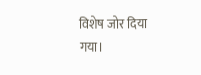विशेष जोर दिया गया।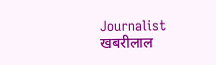Journalist खबरीलाल